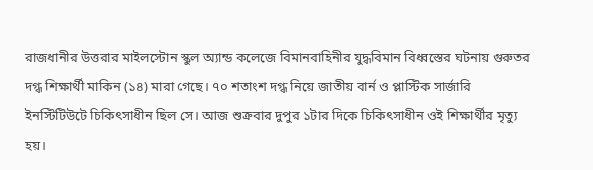রাজধানীর উত্তরার মাইলস্টোন স্কুল অ্যান্ড কলেজে বিমানবাহিনীর যুদ্ধবিমান বিধ্বস্তের ঘটনায় গুরুতর দগ্ধ শিক্ষার্থী মাকিন (১৪) মারা গেছে। ৭০ শতাংশ দগ্ধ নিয়ে জাতীয় বার্ন ও প্লাস্টিক সার্জারি ইনস্টিটিউটে চিকিৎসাধীন ছিল সে। আজ শুক্রবার দুপুর ১টার দিকে চিকিৎসাধীন ওই শিক্ষার্থীর মৃত্যু হয়।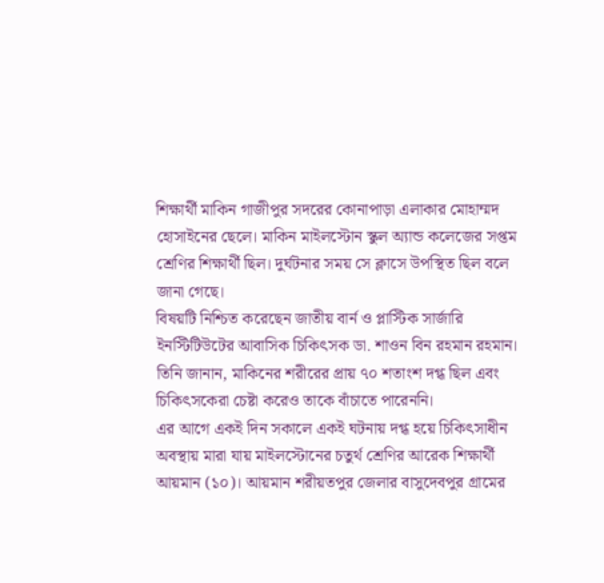শিক্ষার্থী মাকিন গাজীপুর সদরের কোনাপাড়া এলাকার মোহাম্মদ হোসাইনের ছেলে। মাকিন মাইলস্টোন স্কুল অ্যান্ড কলেজের সপ্তম শ্রেণির শিক্ষার্থী ছিল। দুর্ঘটনার সময় সে ক্লাসে উপস্থিত ছিল বলে জানা গেছে।
বিষয়টি নিশ্চিত করেছেন জাতীয় বার্ন ও প্লাস্টিক সার্জারি ইনস্টিটিউটের আবাসিক চিকিৎসক ডা. শাওন বিন রহমান রহমান। তিনি জানান, মাকিনের শরীরের প্রায় ৭০ শতাংশ দগ্ধ ছিল এবং চিকিৎসকেরা চেষ্টা করেও তাকে বাঁচাতে পারেননি।
এর আগে একই দিন সকালে একই ঘটনায় দগ্ধ হয়ে চিকিৎসাধীন অবস্থায় মারা যায় মাইলস্টোনের চতুর্থ শ্রেণির আরেক শিক্ষার্থী আয়মান (১০)। আয়মান শরীয়তপুর জেলার বাসুদেবপুর গ্রামের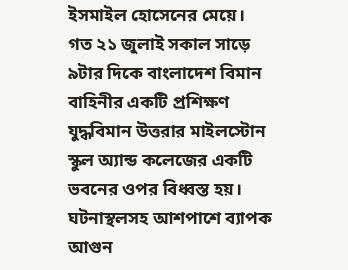ইসমাইল হোসেনের মেয়ে।
গত ২১ জুলাই সকাল সাড়ে ৯টার দিকে বাংলাদেশ বিমান বাহিনীর একটি প্রশিক্ষণ যুদ্ধবিমান উত্তরার মাইলস্টোন স্কুল অ্যান্ড কলেজের একটি ভবনের ওপর বিধ্বস্ত হয়। ঘটনাস্থলসহ আশপাশে ব্যাপক আগুন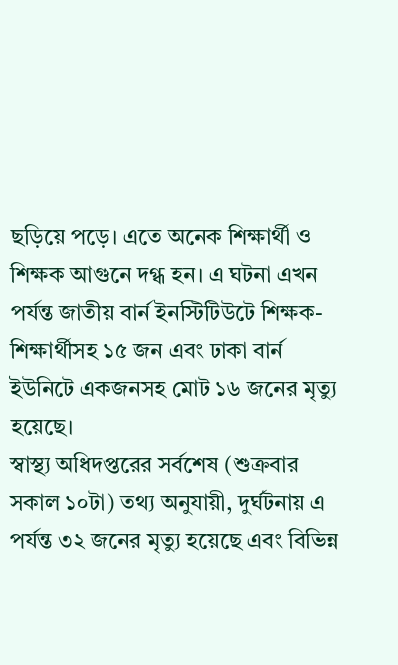ছড়িয়ে পড়ে। এতে অনেক শিক্ষার্থী ও শিক্ষক আগুনে দগ্ধ হন। এ ঘটনা এখন পর্যন্ত জাতীয় বার্ন ইনস্টিটিউটে শিক্ষক-শিক্ষার্থীসহ ১৫ জন এবং ঢাকা বার্ন ইউনিটে একজনসহ মোট ১৬ জনের মৃত্যু হয়েছে।
স্বাস্থ্য অধিদপ্তরের সর্বশেষ (শুক্রবার সকাল ১০টা) তথ্য অনুযায়ী, দুর্ঘটনায় এ পর্যন্ত ৩২ জনের মৃত্যু হয়েছে এবং বিভিন্ন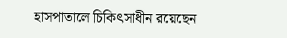হাসপাতালে চিকিৎসাধীন রয়েছেন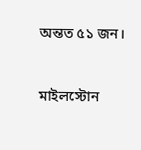অন্তত ৫১ জন।


মাইলস্টোন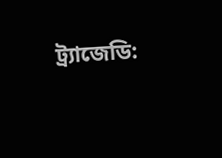ট্র্যাজেডি: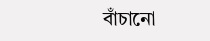বাঁচানো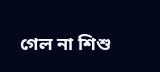গেল না শিশু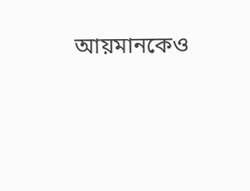আয়মানকেও